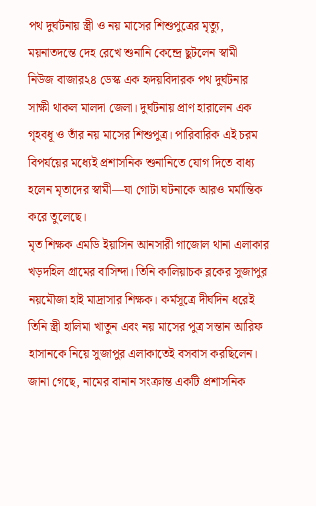পথ দুর্ঘটনায় স্ত্রী ও নয় মাসের শিশুপুত্রের মৃত্যু, ময়নাতদন্তে দেহ রেখে শুনানি কেন্দ্রে ছুটলেন স্বামী
নিউজ বাজার২৪ ডেস্ক এক হৃদয়বিদারক পথ দুর্ঘটনার সাক্ষী থাকল মালদা জেলা। দুর্ঘটনায় প্রাণ হারালেন এক গৃহবধূ ও তাঁর নয় মাসের শিশুপুত্র। পারিবারিক এই চরম বিপর্যয়ের মধ্যেই প্রশাসনিক শুনানিতে যোগ দিতে বাধ্য হলেন মৃতাদের স্বামী—যা গোটা ঘটনাকে আরও মর্মান্তিক করে তুলেছে।
মৃত শিক্ষক এমডি ইয়াসিন আনসারী গাজোল থানা এলাকার খড়দহিল গ্রামের বাসিন্দা। তিনি কালিয়াচক ব্লকের সুজাপুর নয়মৌজা হাই মাদ্রাসার শিক্ষক। কর্মসূত্রে দীর্ঘদিন ধরেই তিনি স্ত্রী হালিমা খাতুন এবং নয় মাসের পুত্র সন্তান আরিফ হাসানকে নিয়ে সুজাপুর এলাকাতেই বসবাস করছিলেন।
জানা গেছে, নামের বানান সংক্রান্ত একটি প্রশাসনিক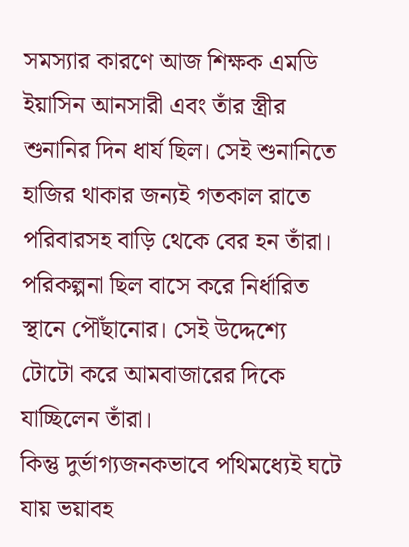সমস্যার কারণে আজ শিক্ষক এমডি ইয়াসিন আনসারী এবং তাঁর স্ত্রীর শুনানির দিন ধার্য ছিল। সেই শুনানিতে হাজির থাকার জন্যই গতকাল রাতে পরিবারসহ বাড়ি থেকে বের হন তাঁরা। পরিকল্পনা ছিল বাসে করে নির্ধারিত স্থানে পৌঁছানোর। সেই উদ্দেশ্যে টোটো করে আমবাজারের দিকে যাচ্ছিলেন তাঁরা।
কিন্তু দুর্ভাগ্যজনকভাবে পথিমধ্যেই ঘটে যায় ভয়াবহ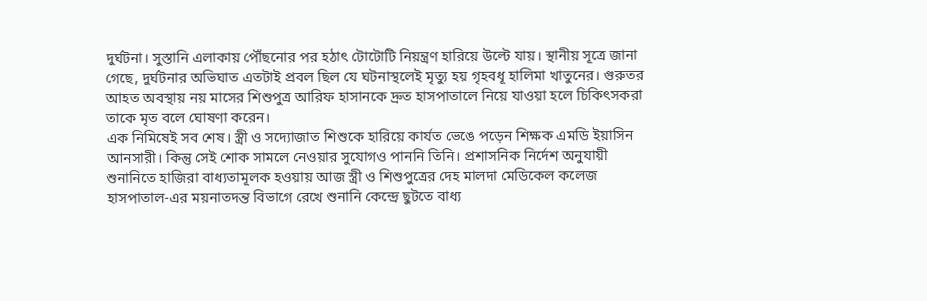দুর্ঘটনা। সুস্তানি এলাকায় পৌঁছনোর পর হঠাৎ টোটোটি নিয়ন্ত্রণ হারিয়ে উল্টে যায়। স্থানীয় সূত্রে জানা গেছে, দুর্ঘটনার অভিঘাত এতটাই প্রবল ছিল যে ঘটনাস্থলেই মৃত্যু হয় গৃহবধূ হালিমা খাতুনের। গুরুতর আহত অবস্থায় নয় মাসের শিশুপুত্র আরিফ হাসানকে দ্রুত হাসপাতালে নিয়ে যাওয়া হলে চিকিৎসকরা তাকে মৃত বলে ঘোষণা করেন।
এক নিমিষেই সব শেষ। স্ত্রী ও সদ্যোজাত শিশুকে হারিয়ে কার্যত ভেঙে পড়েন শিক্ষক এমডি ইয়াসিন আনসারী। কিন্তু সেই শোক সামলে নেওয়ার সুযোগও পাননি তিনি। প্রশাসনিক নির্দেশ অনুযায়ী শুনানিতে হাজিরা বাধ্যতামূলক হওয়ায় আজ স্ত্রী ও শিশুপুত্রের দেহ মালদা মেডিকেল কলেজ হাসপাতাল-এর ময়নাতদন্ত বিভাগে রেখে শুনানি কেন্দ্রে ছুটতে বাধ্য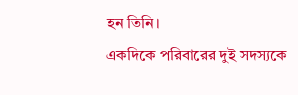হন তিনি।
একদিকে পরিবারের দুই সদস্যকে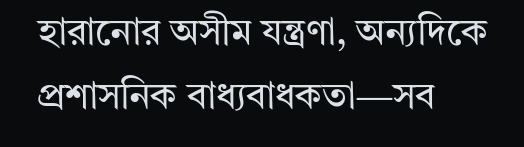হারানোর অসীম যন্ত্রণা, অন্যদিকে প্রশাসনিক বাধ্যবাধকতা—সব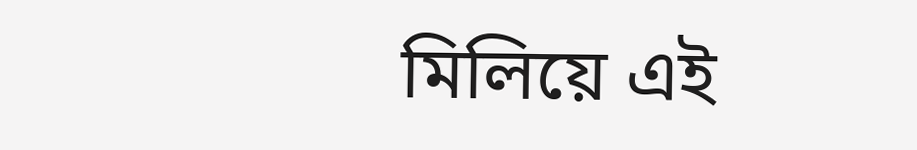মিলিয়ে এই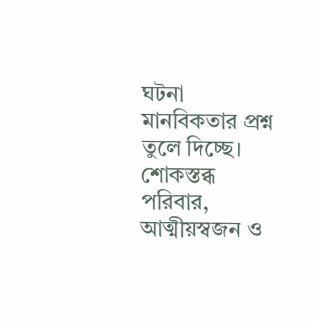ঘটনা মানবিকতার প্রশ্ন তুলে দিচ্ছে। শোকস্তব্ধ পরিবার, আত্মীয়স্বজন ও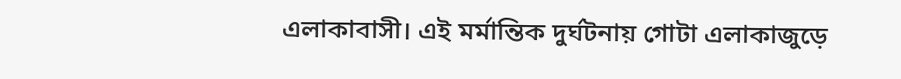এলাকাবাসী। এই মর্মান্তিক দুর্ঘটনায় গোটা এলাকাজুড়ে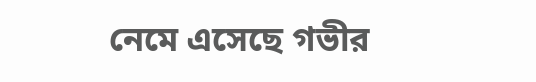নেমে এসেছে গভীর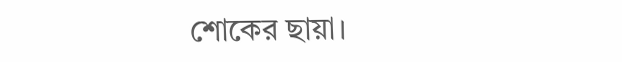শোকের ছায়া।